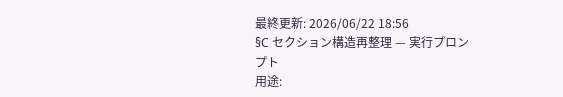最終更新: 2026/06/22 18:56
§C セクション構造再整理 — 実行プロンプト
用途: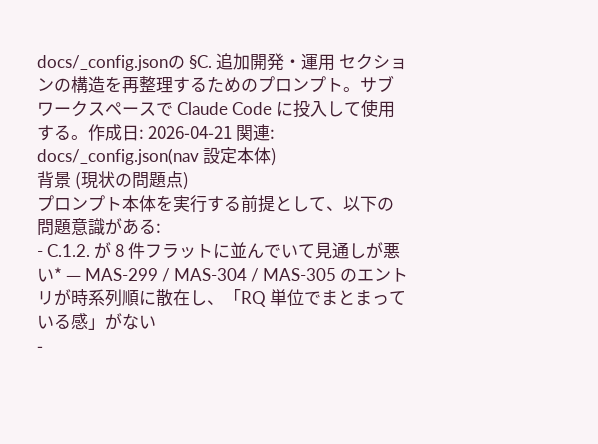docs/_config.jsonの §C. 追加開発・運用 セクションの構造を再整理するためのプロンプト。サブワークスペースで Claude Code に投入して使用する。作成日: 2026-04-21 関連:
docs/_config.json(nav 設定本体)
背景 (現状の問題点)
プロンプト本体を実行する前提として、以下の問題意識がある:
- C.1.2. が 8 件フラットに並んでいて見通しが悪い* — MAS-299 / MAS-304 / MAS-305 のエントリが時系列順に散在し、「RQ 単位でまとまっている感」がない
-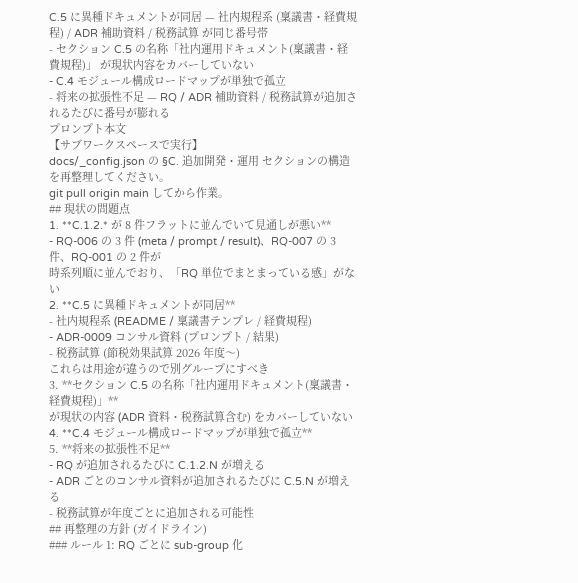C.5 に異種ドキュメントが同居 — 社内規程系 (稟議書・経費規程) / ADR 補助資料 / 税務試算 が同じ番号帯
- セクション C.5 の名称「社内運用ドキュメント(稟議書・経費規程)」 が現状内容をカバーしていない
- C.4 モジュール構成ロードマップが単独で孤立
- 将来の拡張性不足 — RQ / ADR 補助資料 / 税務試算が追加されるたびに番号が膨れる
プロンプト本文
【サブワークスペースで実行】
docs/_config.json の §C. 追加開発・運用 セクションの構造を再整理してください。
git pull origin main してから作業。
## 現状の問題点
1. **C.1.2.* が 8 件フラットに並んでいて見通しが悪い**
- RQ-006 の 3 件 (meta / prompt / result)、RQ-007 の 3 件、RQ-001 の 2 件が
時系列順に並んでおり、「RQ 単位でまとまっている感」がない
2. **C.5 に異種ドキュメントが同居**
- 社内規程系 (README / 稟議書テンプレ / 経費規程)
- ADR-0009 コンサル資料 (プロンプト / 結果)
- 税務試算 (節税効果試算 2026 年度〜)
これらは用途が違うので別グループにすべき
3. **セクション C.5 の名称「社内運用ドキュメント(稟議書・経費規程)」**
が現状の内容 (ADR 資料・税務試算含む) をカバーしていない
4. **C.4 モジュール構成ロードマップが単独で孤立**
5. **将来の拡張性不足**
- RQ が追加されるたびに C.1.2.N が増える
- ADR ごとのコンサル資料が追加されるたびに C.5.N が増える
- 税務試算が年度ごとに追加される可能性
## 再整理の方針 (ガイドライン)
### ルール 1: RQ ごとに sub-group 化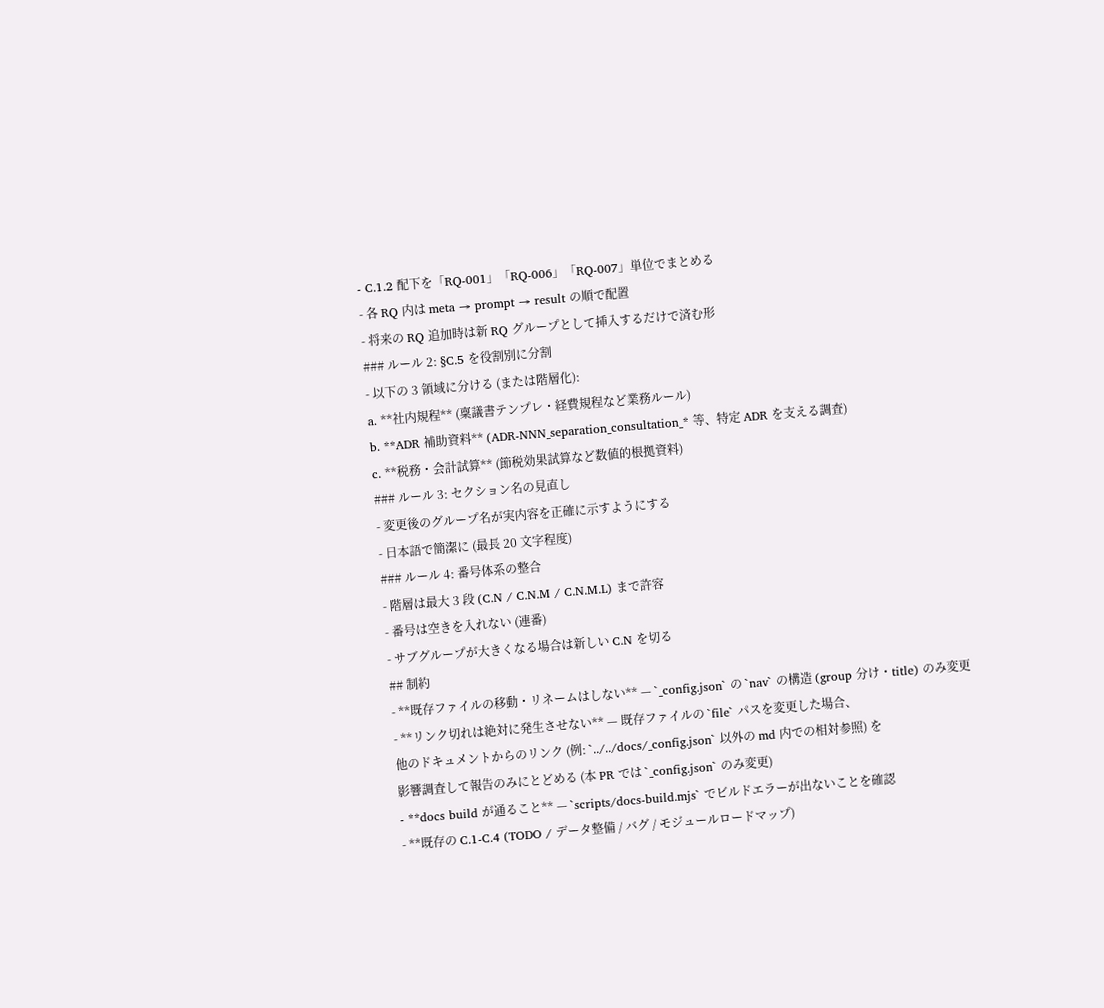- C.1.2 配下を「RQ-001」「RQ-006」「RQ-007」単位でまとめる
- 各 RQ 内は meta → prompt → result の順で配置
- 将来の RQ 追加時は新 RQ グループとして挿入するだけで済む形
### ルール 2: §C.5 を役割別に分割
- 以下の 3 領域に分ける (または階層化):
a. **社内規程** (稟議書テンプレ・経費規程など業務ルール)
b. **ADR 補助資料** (ADR-NNN_separation_consultation_* 等、特定 ADR を支える調査)
c. **税務・会計試算** (節税効果試算など数値的根拠資料)
### ルール 3: セクション名の見直し
- 変更後のグループ名が実内容を正確に示すようにする
- 日本語で簡潔に (最長 20 文字程度)
### ルール 4: 番号体系の整合
- 階層は最大 3 段 (C.N / C.N.M / C.N.M.L) まで許容
- 番号は空きを入れない (連番)
- サブグループが大きくなる場合は新しい C.N を切る
## 制約
- **既存ファイルの移動・リネームはしない** — `_config.json` の `nav` の構造 (group 分け・title) のみ変更
- **リンク切れは絶対に発生させない** — 既存ファイルの `file` パスを変更した場合、
他のドキュメントからのリンク (例: `../../docs/_config.json` 以外の md 内での相対参照) を
影響調査して報告のみにとどめる (本 PR では `_config.json` のみ変更)
- **docs build が通ること** — `scripts/docs-build.mjs` でビルドエラーが出ないことを確認
- **既存の C.1-C.4 (TODO / データ整備 / バグ / モジュールロードマップ)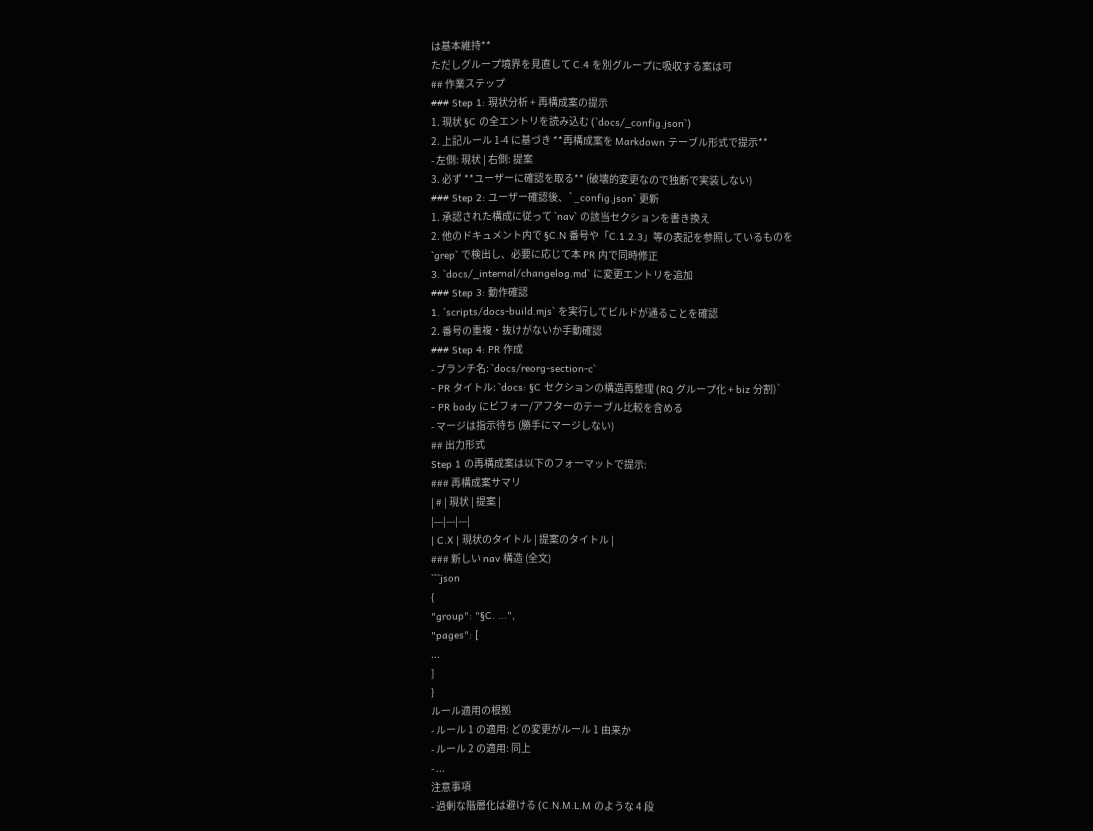は基本維持**
ただしグループ境界を見直して C.4 を別グループに吸収する案は可
## 作業ステップ
### Step 1: 現状分析 + 再構成案の提示
1. 現状 §C の全エントリを読み込む (`docs/_config.json`)
2. 上記ルール 1-4 に基づき **再構成案を Markdown テーブル形式で提示**
- 左側: 現状 | 右側: 提案
3. 必ず **ユーザーに確認を取る** (破壊的変更なので独断で実装しない)
### Step 2: ユーザー確認後、`_config.json` 更新
1. 承認された構成に従って `nav` の該当セクションを書き換え
2. 他のドキュメント内で §C.N 番号や「C.1.2.3」等の表記を参照しているものを
`grep` で検出し、必要に応じて本 PR 内で同時修正
3. `docs/_internal/changelog.md` に変更エントリを追加
### Step 3: 動作確認
1. `scripts/docs-build.mjs` を実行してビルドが通ることを確認
2. 番号の重複・抜けがないか手動確認
### Step 4: PR 作成
- ブランチ名: `docs/reorg-section-c`
- PR タイトル: `docs: §C セクションの構造再整理 (RQ グループ化 + biz 分割)`
- PR body にビフォー/アフターのテーブル比較を含める
- マージは指示待ち (勝手にマージしない)
## 出力形式
Step 1 の再構成案は以下のフォーマットで提示:
### 再構成案サマリ
| # | 現状 | 提案 |
|---|---|---|
| C.X | 現状のタイトル | 提案のタイトル |
### 新しい nav 構造 (全文)
```json
{
"group": "§C. ...",
"pages": [
...
]
}
ルール適用の根拠
- ルール 1 の適用: どの変更がルール 1 由来か
- ルール 2 の適用: 同上
- ...
注意事項
- 過剰な階層化は避ける (C.N.M.L.M のような 4 段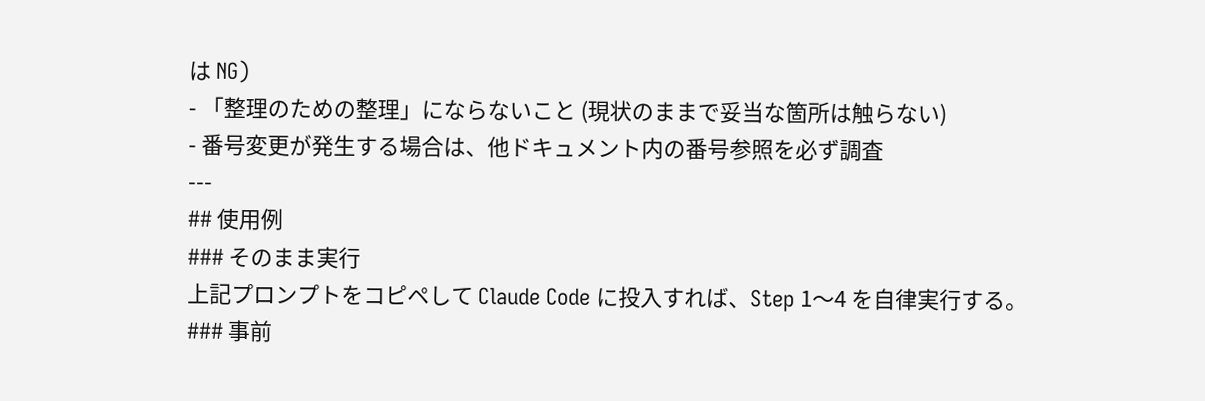は NG)
- 「整理のための整理」にならないこと (現状のままで妥当な箇所は触らない)
- 番号変更が発生する場合は、他ドキュメント内の番号参照を必ず調査
---
## 使用例
### そのまま実行
上記プロンプトをコピペして Claude Code に投入すれば、Step 1〜4 を自律実行する。
### 事前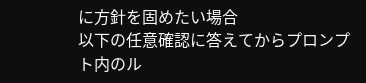に方針を固めたい場合
以下の任意確認に答えてからプロンプト内のル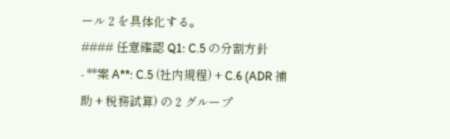ール 2 を具体化する。
#### 任意確認 Q1: C.5 の分割方針
- **案 A**: C.5 (社内規程) + C.6 (ADR 補助 + 税務試算) の 2 グループ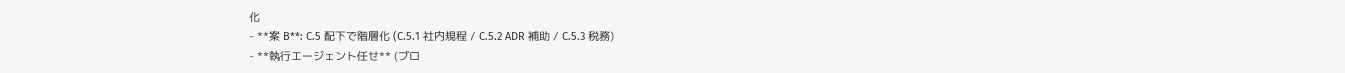化
- **案 B**: C.5 配下で階層化 (C.5.1 社内規程 / C.5.2 ADR 補助 / C.5.3 税務)
- **執行エージェント任せ** (プロ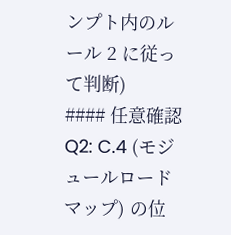ンプト内のルール 2 に従って判断)
#### 任意確認 Q2: C.4 (モジュールロードマップ) の位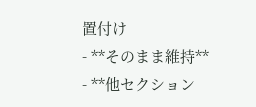置付け
- **そのまま維持**
- **他セクション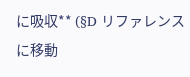に吸収** (§D リファレンスに移動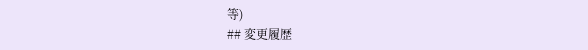等)
## 変更履歴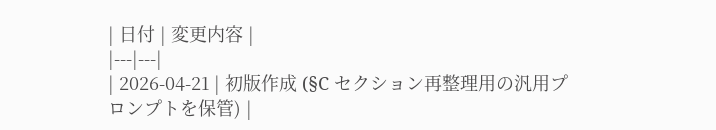| 日付 | 変更内容 |
|---|---|
| 2026-04-21 | 初版作成 (§C セクション再整理用の汎用プロンプトを保管) |